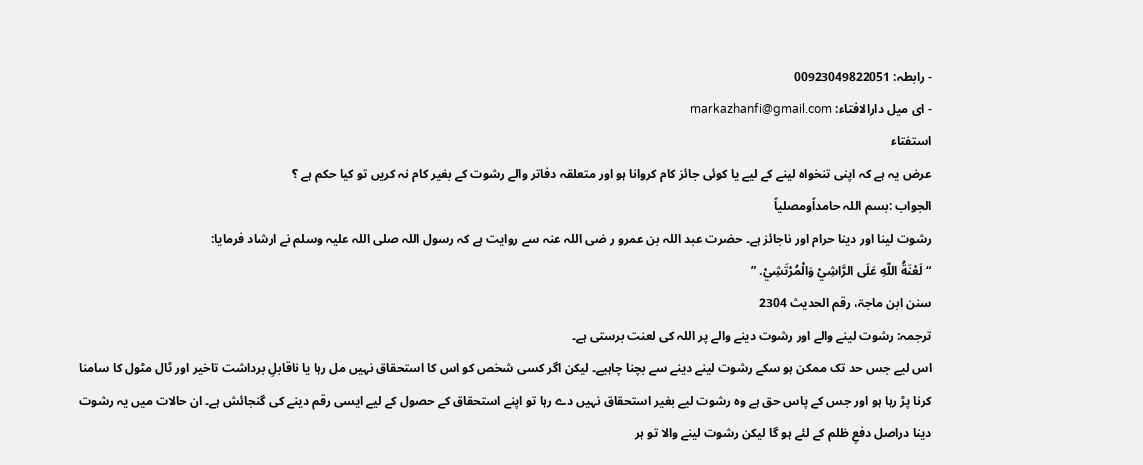- رابطہ: 00923049822051
- ای میل دارالافتاء: markazhanfi@gmail.com
استفتاء
عرض یہ ہے کہ اپنی تنخواہ لینے کے لیے یا کوئی جائز کام کروانا ہو اور متعلقہ دفاتر والے رشوت کے بغیر کام نہ کریں تو کیا حکم ہے ؟
الجواب :بسم اللہ حامداًومصلیاً
رشوت لینا اور دینا حرام اور ناجائز ہے۔ حضرت عبد اللہ بن عمرو ر ضی اللہ عنہ سے روایت ہے کہ رسول اللہ صلی اللہ علیہ وسلم نے ارشاد فرمایا:
“لَعْنَةُ اللّهِ عَلَى الرَّاشِيْ وَالْمُرْتَشِيْ. ”
سنن ابن ماجۃ، رقم الحدیث 2304
ترجمہ: رشوت لینے والے اور رشوت دینے والے پر اللہ کی لعنت برستی ہے۔
اس لیے جس حد تک ممکن ہو سکے رشوت لینے دینے سے بچنا چاہیے۔ لیکن اگر کسی شخص کو اس کا استحقاق نہیں مل رہا یا ناقابلِ برداشت تاخیر اور ٹال مٹول کا سامنا کرنا پڑ رہا ہو اور جس کے پاس حق ہے وہ رشوت لیے بغیر استحقاق نہیں دے رہا تو اپنے استحقاق کے حصول کے لیے ایسی رقم دینے کی گنجائش ہے۔ ان حالات میں یہ رشوت دینا دراصل دفعِ ظلم کے لئے ہو گا لیکن رشوت لینے والا تو ہر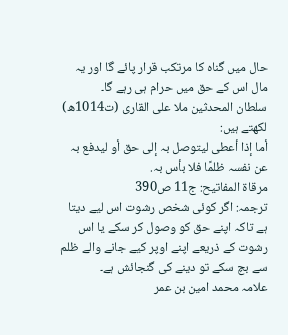حال میں گناہ کا مرتکب قرار پائے گا اور یہ مال اس کے حق میں حرام ہی رہے گا۔
سلطان المحدثین ملا علی القاری (ت1014ھ) لکھتے ہیں:
أما إذا أعطی لیتوصل بہ إلی حق أو لیدفع بہ عن نفسہ ظلمًا فلا بأس بہ.
مرقاة المفاتیح: ج11 ص390
ترجمہ: اگر کوئی شخص رشوت اس لیے دیتا ہے تاکہ اپنے حق کو وصول کر سکے یا اس رشوت کے ذریعے اپنے اوپر کیے جانے والے ظلم سے بچ سکے تو دینے کی گنجائش ہے۔
علامہ محمد امین بن عمر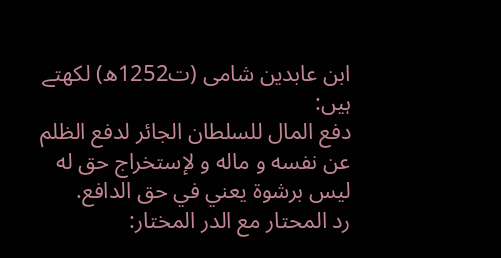ابن عابدین شامی (ت1252ھ) لکھتے ہیں:
دفع المال للسلطان الجائر لدفع الظلم عن نفسه و ماله و لإستخراج حق له ليس برشوة يعني في حق الدافع.
رد المحتار مع الدر المختار: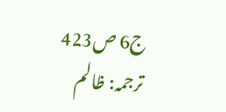ج6 ص423
ترجمہ: ظالم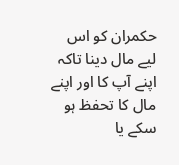حکمران کو اس لیے مال دینا تاکہ اپنے آپ کا اور اپنے مال کا تحفظ ہو سکے یا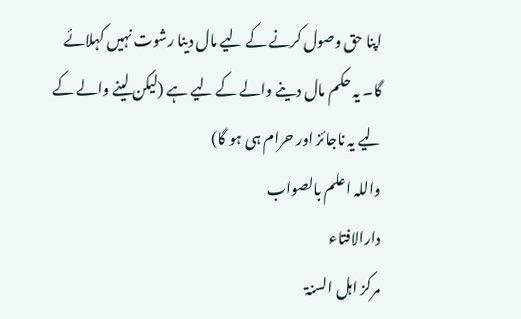اپنا حق وصول کرنے کے لیے مال دینا رشوت نہیں کہلائے گا۔ یہ حکم مال دینے والے کے لیے ہے (لیکن لینے والے کے لیے یہ ناجائز اور حرام ہی ہو گا)
واللہ اعلم بالصواب
دارالافتاء
مرکز اہل السنۃ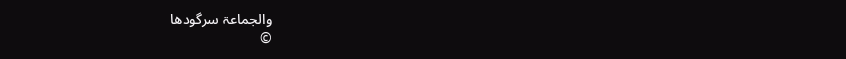والجماعۃ سرگودھا
©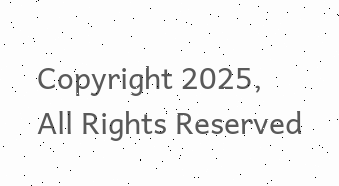Copyright 2025, All Rights Reserved